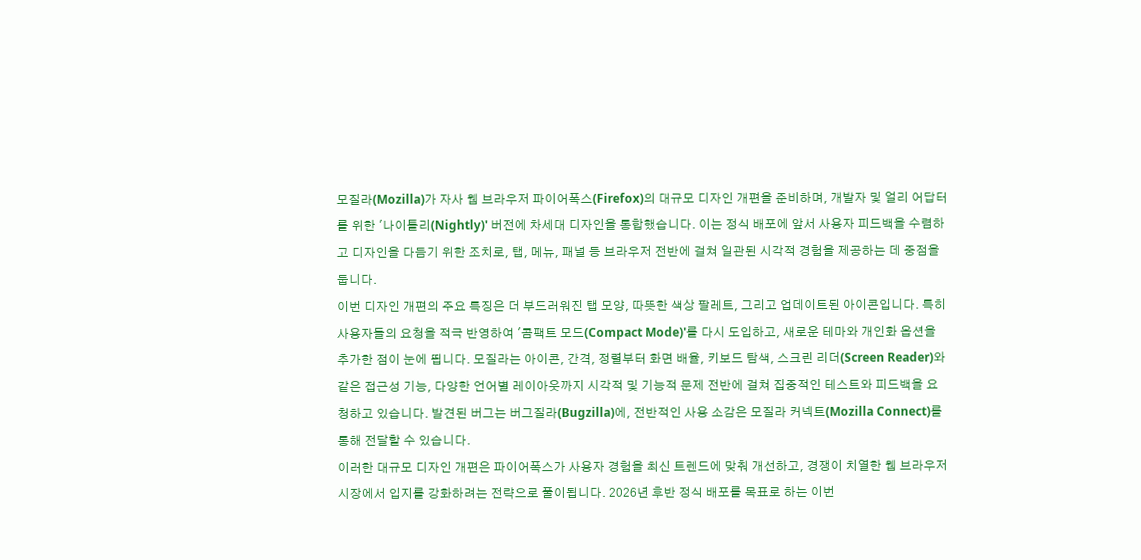모질라(Mozilla)가 자사 웹 브라우저 파이어폭스(Firefox)의 대규모 디자인 개편을 준비하며, 개발자 및 얼리 어답터를 위한 '나이틀리(Nightly)' 버전에 차세대 디자인을 통합했습니다. 이는 정식 배포에 앞서 사용자 피드백을 수렴하고 디자인을 다듬기 위한 조치로, 탭, 메뉴, 패널 등 브라우저 전반에 걸쳐 일관된 시각적 경험을 제공하는 데 중점을 둡니다.
이번 디자인 개편의 주요 특징은 더 부드러워진 탭 모양, 따뜻한 색상 팔레트, 그리고 업데이트된 아이콘입니다. 특히 사용자들의 요청을 적극 반영하여 '콤팩트 모드(Compact Mode)'를 다시 도입하고, 새로운 테마와 개인화 옵션을 추가한 점이 눈에 띕니다. 모질라는 아이콘, 간격, 정렬부터 화면 배율, 키보드 탐색, 스크린 리더(Screen Reader)와 같은 접근성 기능, 다양한 언어별 레이아웃까지 시각적 및 기능적 문제 전반에 걸쳐 집중적인 테스트와 피드백을 요청하고 있습니다. 발견된 버그는 버그질라(Bugzilla)에, 전반적인 사용 소감은 모질라 커넥트(Mozilla Connect)를 통해 전달할 수 있습니다.
이러한 대규모 디자인 개편은 파이어폭스가 사용자 경험을 최신 트렌드에 맞춰 개선하고, 경쟁이 치열한 웹 브라우저 시장에서 입지를 강화하려는 전략으로 풀이됩니다. 2026년 후반 정식 배포를 목표로 하는 이번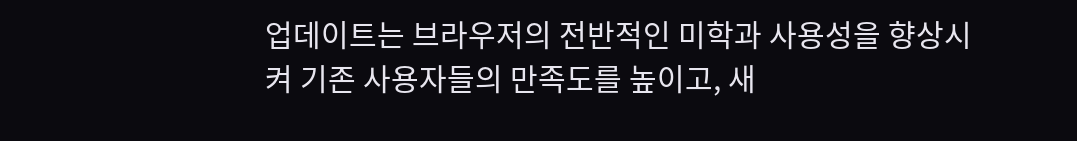업데이트는 브라우저의 전반적인 미학과 사용성을 향상시켜 기존 사용자들의 만족도를 높이고, 새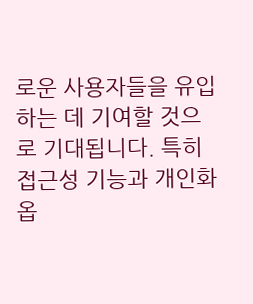로운 사용자들을 유입하는 데 기여할 것으로 기대됩니다. 특히 접근성 기능과 개인화 옵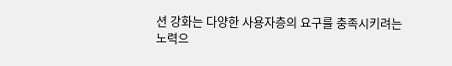션 강화는 다양한 사용자층의 요구를 충족시키려는 노력으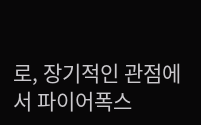로, 장기적인 관점에서 파이어폭스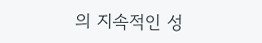의 지속적인 성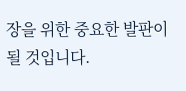장을 위한 중요한 발판이 될 것입니다.